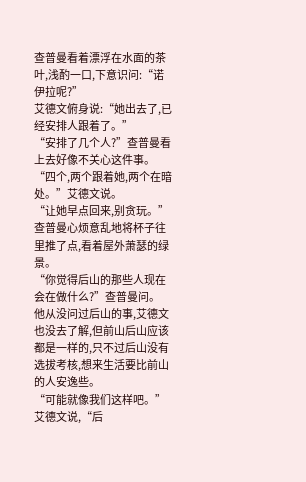查普曼看着漂浮在水面的茶叶,浅酌一口,下意识问:“诺伊拉呢?”
艾德文俯身说:“她出去了,已经安排人跟着了。”
“安排了几个人?”查普曼看上去好像不关心这件事。
“四个,两个跟着她,两个在暗处。”艾德文说。
“让她早点回来,别贪玩。”查普曼心烦意乱地将杯子往里推了点,看着屋外萧瑟的绿景。
“你觉得后山的那些人现在会在做什么?”查普曼问。
他从没问过后山的事,艾德文也没去了解,但前山后山应该都是一样的,只不过后山没有选拔考核,想来生活要比前山的人安逸些。
“可能就像我们这样吧。”艾德文说,“后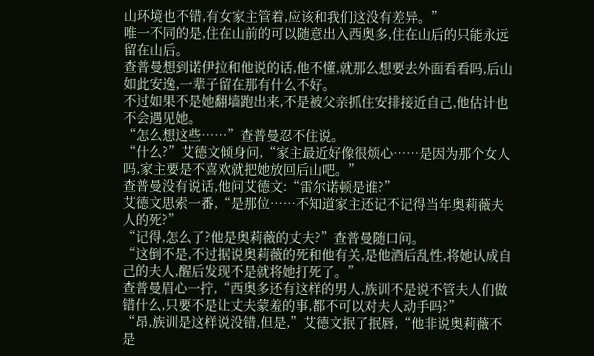山环境也不错,有女家主管着,应该和我们这没有差异。”
唯一不同的是,住在山前的可以随意出入西奥多,住在山后的只能永远留在山后。
查普曼想到诺伊拉和他说的话,他不懂,就那么想要去外面看看吗,后山如此安逸,一辈子留在那有什么不好。
不过如果不是她翻墙跑出来,不是被父亲抓住安排接近自己,他估计也不会遇见她。
“怎么想这些……”查普曼忍不住说。
“什么?”艾德文倾身问,“家主最近好像很烦心……是因为那个女人吗,家主要是不喜欢就把她放回后山吧。”
查普曼没有说话,他问艾德文:“雷尔诺顿是谁?”
艾德文思索一番,“是那位……不知道家主还记不记得当年奥莉薇夫人的死?”
“记得,怎么了?他是奥莉薇的丈夫?”查普曼随口问。
“这倒不是,不过据说奥莉薇的死和他有关,是他酒后乱性,将她认成自己的夫人,醒后发现不是就将她打死了。”
查普曼眉心一拧,“西奥多还有这样的男人,族训不是说不管夫人们做错什么,只要不是让丈夫蒙羞的事,都不可以对夫人动手吗?”
“昂,族训是这样说没错,但是,”艾德文抿了抿唇,“他非说奥莉薇不是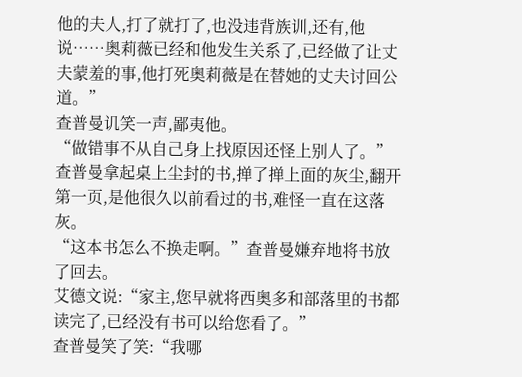他的夫人,打了就打了,也没违背族训,还有,他说……奥莉薇已经和他发生关系了,已经做了让丈夫蒙羞的事,他打死奥莉薇是在替她的丈夫讨回公道。”
查普曼讥笑一声,鄙夷他。
“做错事不从自己身上找原因还怪上别人了。”查普曼拿起桌上尘封的书,掸了掸上面的灰尘,翻开第一页,是他很久以前看过的书,难怪一直在这落灰。
“这本书怎么不换走啊。”查普曼嫌弃地将书放了回去。
艾德文说:“家主,您早就将西奥多和部落里的书都读完了,已经没有书可以给您看了。”
查普曼笑了笑:“我哪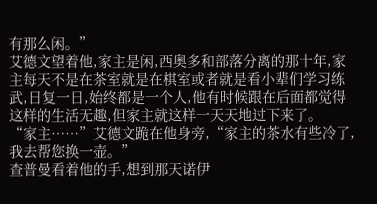有那么闲。”
艾德文望着他,家主是闲,西奥多和部落分离的那十年,家主每天不是在茶室就是在棋室或者就是看小辈们学习练武,日复一日,始终都是一个人,他有时候跟在后面都觉得这样的生活无趣,但家主就这样一天天地过下来了。
“家主……”艾德文跪在他身旁,“家主的茶水有些冷了,我去帮您换一壶。”
查普曼看着他的手,想到那天诺伊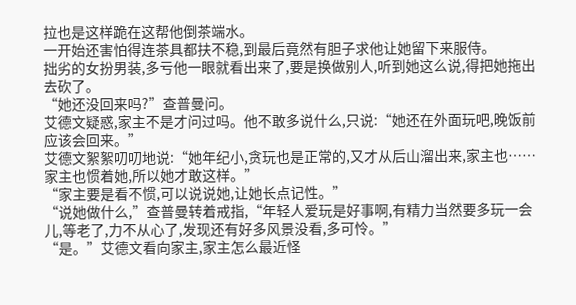拉也是这样跪在这帮他倒茶端水。
一开始还害怕得连茶具都扶不稳,到最后竟然有胆子求他让她留下来服侍。
拙劣的女扮男装,多亏他一眼就看出来了,要是换做别人,听到她这么说,得把她拖出去砍了。
“她还没回来吗?”查普曼问。
艾德文疑惑,家主不是才问过吗。他不敢多说什么,只说:“她还在外面玩吧,晚饭前应该会回来。”
艾德文絮絮叨叨地说:“她年纪小,贪玩也是正常的,又才从后山溜出来,家主也……家主也惯着她,所以她才敢这样。”
“家主要是看不惯,可以说说她,让她长点记性。”
“说她做什么,”查普曼转着戒指,“年轻人爱玩是好事啊,有精力当然要多玩一会儿,等老了,力不从心了,发现还有好多风景没看,多可怜。”
“是。”艾德文看向家主,家主怎么最近怪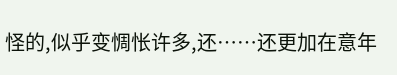怪的,似乎变惆怅许多,还……还更加在意年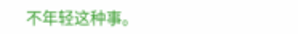不年轻这种事。